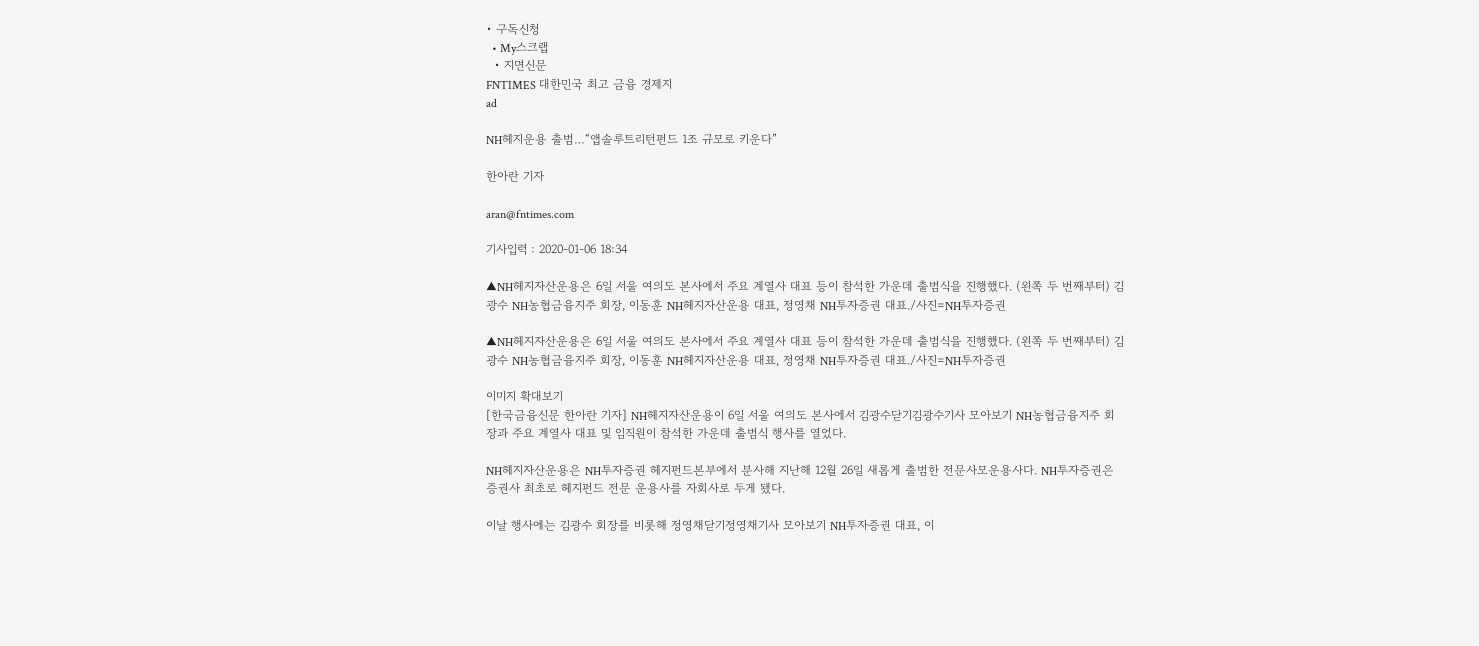• 구독신청
  • My스크랩
  • 지면신문
FNTIMES 대한민국 최고 금융 경제지
ad

NH헤지운용 출범…“앱솔루트리턴펀드 1조 규모로 키운다”

한아란 기자

aran@fntimes.com

기사입력 : 2020-01-06 18:34

▲NH헤지자산운용은 6일 서울 여의도 본사에서 주요 계열사 대표 등이 참석한 가운데 출범식을 진행했다. (왼쪽 두 번째부터) 김광수 NH농협금융지주 회장, 이동훈 NH헤지자산운용 대표, 정영채 NH투자증권 대표./사진=NH투자증권

▲NH헤지자산운용은 6일 서울 여의도 본사에서 주요 계열사 대표 등이 참석한 가운데 출범식을 진행했다. (왼쪽 두 번째부터) 김광수 NH농협금융지주 회장, 이동훈 NH헤지자산운용 대표, 정영채 NH투자증권 대표./사진=NH투자증권

이미지 확대보기
[한국금융신문 한아란 기자] NH헤지자산운용이 6일 서울 여의도 본사에서 김광수닫기김광수기사 모아보기 NH농협금융지주 회장과 주요 계열사 대표 및 임직원이 참석한 가운데 출범식 행사를 열었다.

NH헤지자산운용은 NH투자증권 헤지펀드본부에서 분사해 지난해 12월 26일 새롭게 출범한 전문사모운용사다. NH투자증권은 증권사 최초로 헤지펀드 전문 운용사를 자회사로 두게 됐다.

이날 행사에는 김광수 회장를 비롯해 정영채닫기정영채기사 모아보기 NH투자증권 대표, 이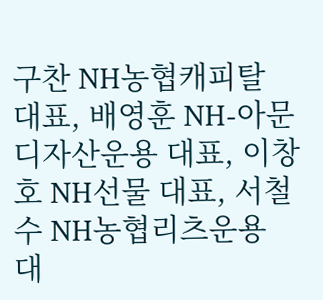구찬 NH농협캐피탈 대표, 배영훈 NH-아문디자산운용 대표, 이창호 NH선물 대표, 서철수 NH농협리츠운용 대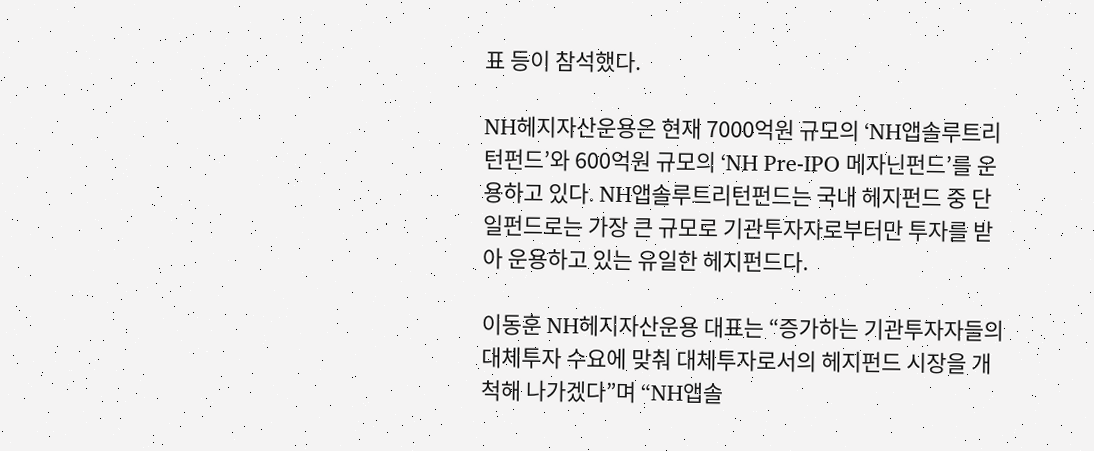표 등이 참석했다.

NH헤지자산운용은 현재 7000억원 규모의 ‘NH앱솔루트리턴펀드’와 600억원 규모의 ‘NH Pre-IPO 메자닌펀드’를 운용하고 있다. NH앱솔루트리턴펀드는 국내 헤지펀드 중 단일펀드로는 가장 큰 규모로 기관투자자로부터만 투자를 받아 운용하고 있는 유일한 헤지펀드다.

이동훈 NH헤지자산운용 대표는 “증가하는 기관투자자들의 대체투자 수요에 맞춰 대체투자로서의 헤지펀드 시장을 개척해 나가겠다”며 “NH앱솔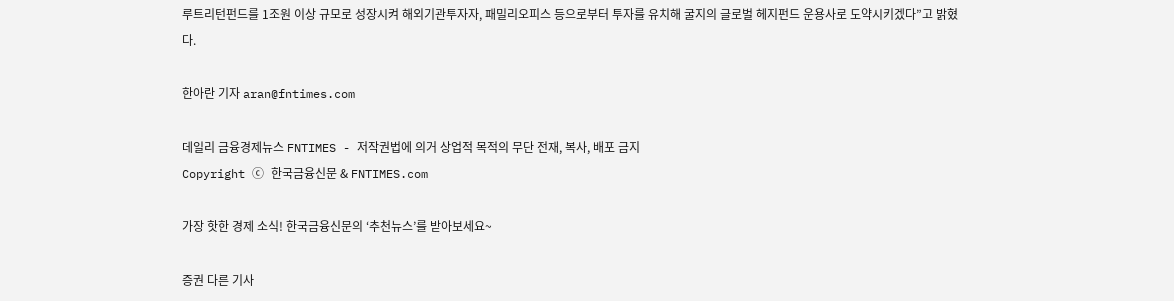루트리턴펀드를 1조원 이상 규모로 성장시켜 해외기관투자자, 패밀리오피스 등으로부터 투자를 유치해 굴지의 글로벌 헤지펀드 운용사로 도약시키겠다”고 밝혔다.

한아란 기자 aran@fntimes.com

데일리 금융경제뉴스 FNTIMES - 저작권법에 의거 상업적 목적의 무단 전재, 복사, 배포 금지
Copyright ⓒ 한국금융신문 & FNTIMES.com

가장 핫한 경제 소식! 한국금융신문의 ‘추천뉴스’를 받아보세요~

증권 다른 기사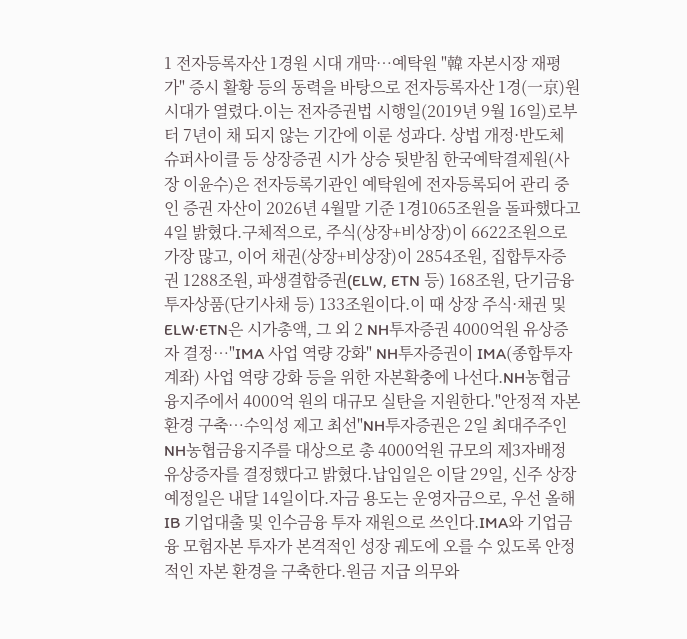1 전자등록자산 1경원 시대 개막…예탁원 "韓 자본시장 재평가" 증시 활황 등의 동력을 바탕으로 전자등록자산 1경(一京)원 시대가 열렸다.이는 전자증권법 시행일(2019년 9월 16일)로부터 7년이 채 되지 않는 기간에 이룬 성과다. 상법 개정·반도체 슈퍼사이클 등 상장증권 시가 상승 뒷받침 한국예탁결제원(사장 이윤수)은 전자등록기관인 예탁원에 전자등록되어 관리 중인 증권 자산이 2026년 4월말 기준 1경1065조원을 돌파했다고 4일 밝혔다.구체적으로, 주식(상장+비상장)이 6622조원으로 가장 많고, 이어 채권(상장+비상장)이 2854조원, 집합투자증권 1288조원, 파생결합증권(ELW, ETN 등) 168조원, 단기금융 투자상품(단기사채 등) 133조원이다.이 때 상장 주식·채권 및 ELW·ETN은 시가총액, 그 외 2 NH투자증권 4000억원 유상증자 결정…"IMA 사업 역량 강화" NH투자증권이 IMA(종합투자계좌) 사업 역량 강화 등을 위한 자본확충에 나선다.NH농협금융지주에서 4000억 원의 대규모 실탄을 지원한다."안정적 자본환경 구축…수익성 제고 최선"NH투자증권은 2일 최대주주인 NH농협금융지주를 대상으로 총 4000억원 규모의 제3자배정 유상증자를 결정했다고 밝혔다.납입일은 이달 29일, 신주 상장 예정일은 내달 14일이다.자금 용도는 운영자금으로, 우선 올해 IB 기업대출 및 인수금융 투자 재원으로 쓰인다.IMA와 기업금융 모험자본 투자가 본격적인 성장 궤도에 오를 수 있도록 안정적인 자본 환경을 구축한다.원금 지급 의무와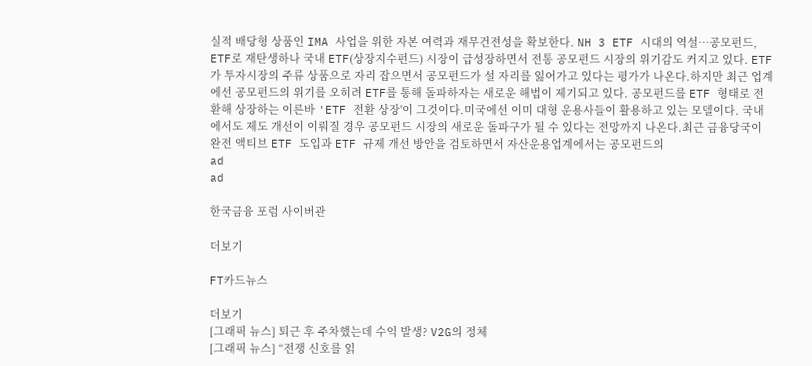실적 배당형 상품인 IMA 사업을 위한 자본 여력과 재무건전성을 확보한다. NH 3 ETF 시대의 역설…공모펀드, ETF로 재탄생하나 국내 ETF(상장지수펀드) 시장이 급성장하면서 전통 공모펀드 시장의 위기감도 커지고 있다. ETF가 투자시장의 주류 상품으로 자리 잡으면서 공모펀드가 설 자리를 잃어가고 있다는 평가가 나온다.하지만 최근 업계에선 공모펀드의 위기를 오히려 ETF를 통해 돌파하자는 새로운 해법이 제기되고 있다. 공모펀드를 ETF 형태로 전환해 상장하는 이른바 'ETF 전환 상장'이 그것이다.미국에선 이미 대형 운용사들이 활용하고 있는 모델이다. 국내에서도 제도 개선이 이뤄질 경우 공모펀드 시장의 새로운 돌파구가 될 수 있다는 전망까지 나온다.최근 금융당국이 완전 액티브 ETF 도입과 ETF 규제 개선 방안을 검토하면서 자산운용업계에서는 공모펀드의
ad
ad

한국금융 포럼 사이버관

더보기

FT카드뉴스

더보기
[그래픽 뉴스] 퇴근 후 주차했는데 수익 발생? V2G의 정체
[그래픽 뉴스] “전쟁 신호를 읽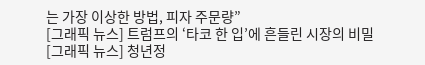는 가장 이상한 방법, 피자 주문량”
[그래픽 뉴스] 트럼프의 ‘타코 한 입’에 흔들린 시장의 비밀
[그래픽 뉴스] 청년정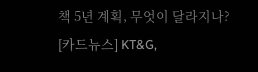책 5년 계획, 무엇이 달라지나?
[카드뉴스] KT&G,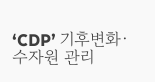‘CDP’ 기후변화·수자원 관리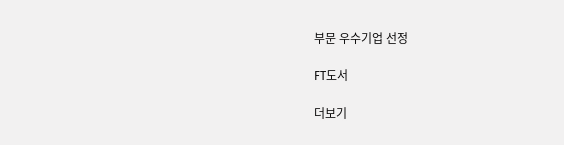부문 우수기업 선정

FT도서

더보기